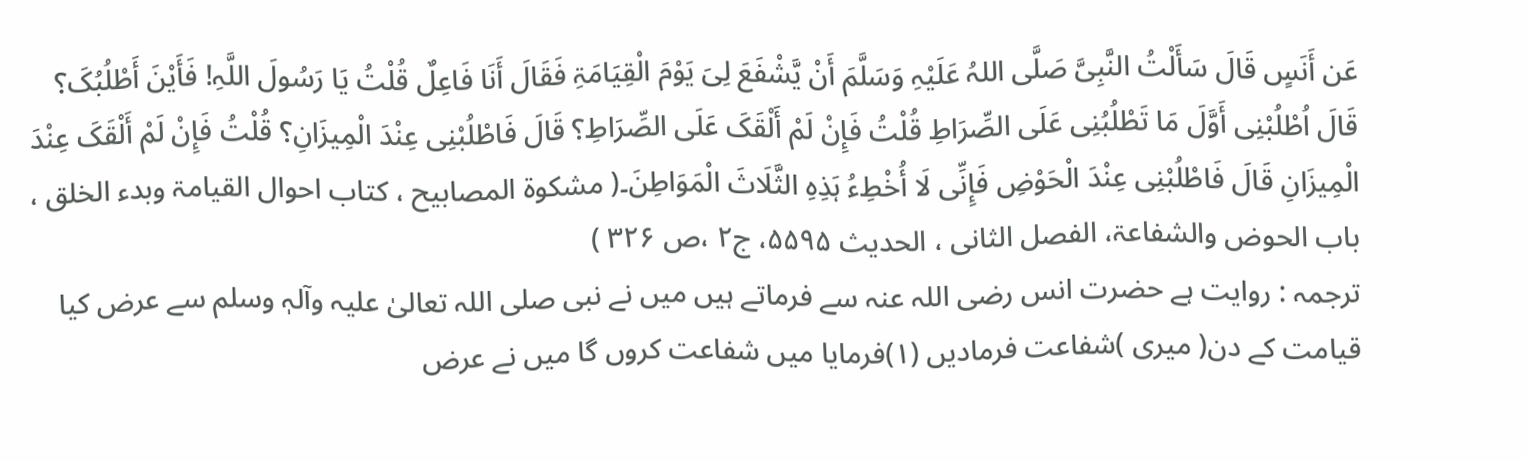عَن أَنَسٍ قَالَ سَأَلْتُ النَّبِیَّ صَلَّی اللہُ عَلَیْہِ وَسَلَّمَ أَنْ یَّشْفَعَ لِیَ یَوْمَ الْقِیَامَۃِ فَقَالَ أَنَا فَاعِلٌ قُلْتُ یَا رَسُولَ اللَّہِ! فَأَیْنَ أَطْلُبُکَ؟ قَالَ اُطْلُبْنِی أَوَّلَ مَا تَطْلُبُنِی عَلَی الصِّرَاطِ قُلْتُ فَإِنْ لَمْ أَلْقَکَ عَلَی الصِّرَاطِ؟ قَالَ فَاطْلُبْنِی عِنْدَ الْمِیزَانِ؟ قُلْتُ فَإِنْ لَمْ أَلْقَکَ عِنْدَ الْمِیزَانِ قَالَ فَاطْلُبْنِی عِنْدَ الْحَوْضِ فَإِنِّی لَا أُخْطِءُ ہَذِہِ الثَّلَاثَ الْمَوَاطِنَ۔( مشکوۃ المصابیح ، کتاب احوال القیامۃ وبدء الخلق ، باب الحوض والشفاعۃ، الفصل الثانی ، الحدیث ۵۵۹۵، ج۲ ،ص ۳۲۶ )
ترجمہ : روایت ہے حضرت انس رضی اللہ عنہ سے فرماتے ہیں میں نے نبی صلی اللہ تعالیٰ عليہ وآلہٖ وسلم سے عرض کیا قیامت کے دن( میری )شفاعت فرمادیں (۱)فرمایا میں شفاعت کروں گا میں نے عرض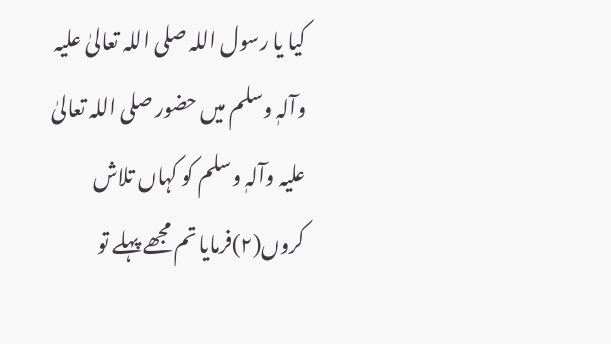کیا یا رسول اللہ صلی اللہ تعالیٰ عليہ وآلہٖ وسلم میں حضور صلی اللہ تعالیٰ عليہ وآلہٖ وسلم کو کہاں تلاش کروں(۲)فرمایا تم مجھے پہلے تو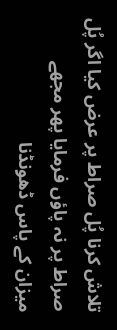تلاش کرنا پُل صراط پر عرض کیا اگر پُل صراط پر نہ پاؤں فرمایا پھر مجھے میزان کے پاس ڈھونڈنا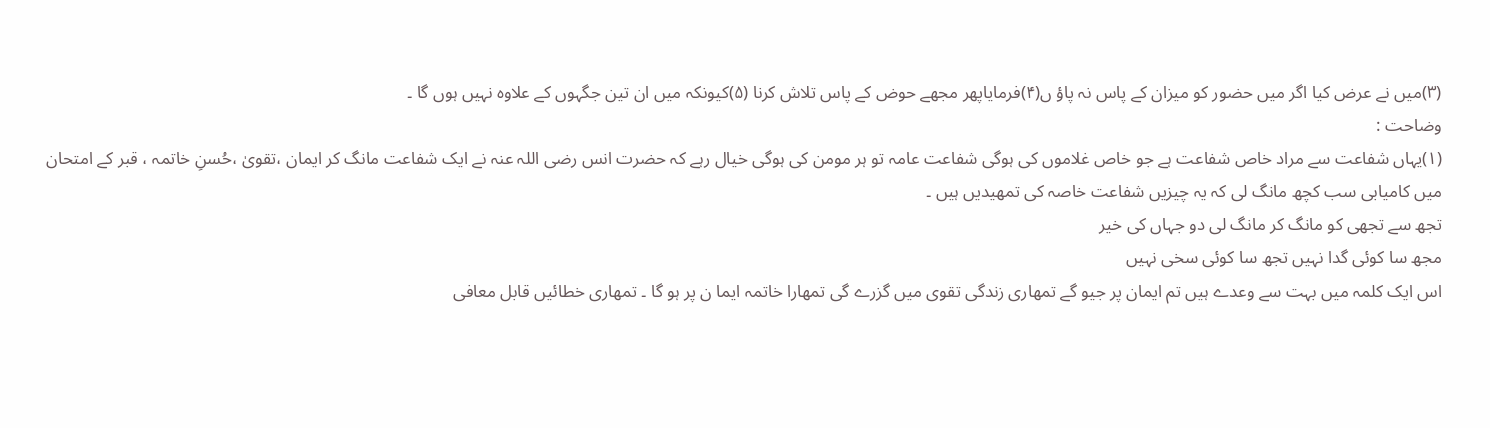(۳)میں نے عرض کیا اگر میں حضور کو میزان کے پاس نہ پاؤ ں(۴)فرمایاپھر مجھے حوض کے پاس تلاش کرنا (۵)کیونکہ میں ان تین جگہوں کے علاوہ نہیں ہوں گا ۔
وضاحت :
(۱)یہاں شفاعت سے مراد خاص شفاعت ہے جو خاص غلاموں کی ہوگی شفاعت عامہ تو ہر مومن کی ہوگی خیال رہے کہ حضرت انس رضی اللہ عنہ نے ایک شفاعت مانگ کر ایمان ،تقویٰ ،حُسنِ خاتمہ ، قبر کے امتحان میں کامیابی سب کچھ مانگ لی کہ یہ چیزیں شفاعت خاصہ کی تمھیدیں ہیں ۔
تجھ سے تجھی کو مانگ کر مانگ لی دو جہاں کی خیر
مجھ سا کوئی گدا نہیں تجھ سا کوئی سخی نہیں
اس ایک کلمہ میں بہت سے وعدے ہیں تم ایمان پر جیو گے تمھاری زندگی تقوی میں گزرے گی تمھارا خاتمہ ایما ن پر ہو گا ۔ تمھاری خطائیں قابل معافی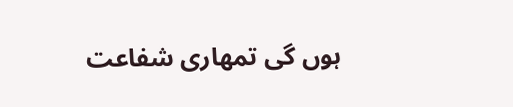ہوں گی تمھاری شفاعت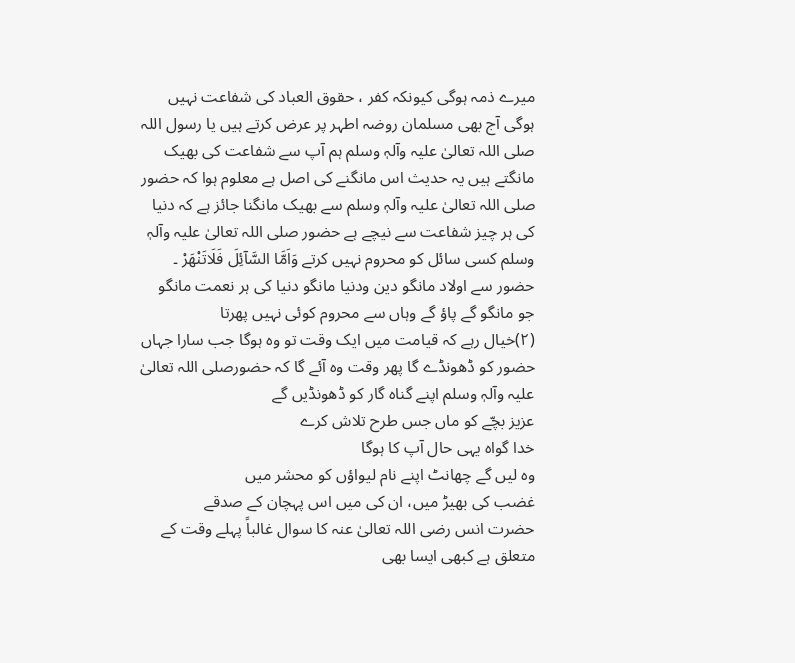میرے ذمہ ہوگی کیونکہ کفر ، حقوق العباد کی شفاعت نہیں ہوگی آج بھی مسلمان روضہ اطہر پر عرض کرتے ہیں یا رسول اللہ صلی اللہ تعالیٰ عليہ وآلہٖ وسلم ہم آپ سے شفاعت کی بھیک مانگتے ہیں یہ حدیث اس مانگنے کی اصل ہے معلوم ہوا کہ حضور صلی اللہ تعالیٰ عليہ وآلہٖ وسلم سے بھیک مانگنا جائز ہے کہ دنیا کی ہر چیز شفاعت سے نیچے ہے حضور صلی اللہ تعالیٰ عليہ وآلہٖ وسلم کسی سائل کو محروم نہیں کرتے وَاَمَّا السَّآئِلَ فَلَاتَنْھَرْ ۔ حضور سے اولاد مانگو دین ودنیا مانگو دنیا کی ہر نعمت مانگو جو مانگو گے پاؤ گے وہاں سے محروم کوئی نہیں پھرتا
(۲)خیال رہے کہ قیامت میں ایک وقت تو وہ ہوگا جب سارا جہاں حضور کو ڈھونڈے گا پھر وقت وہ آئے گا کہ حضورصلی اللہ تعالیٰ عليہ وآلہٖ وسلم اپنے گناہ گار کو ڈھونڈیں گے
عزیز بچّے کو ماں جس طرح تلاش کرے
خدا گواہ یہی حال آپ کا ہوگا
وہ لیں گے چھانٹ اپنے نام لیواؤں کو محشر میں
غضب کی بھیڑ میں، ان کی میں اس پہچان کے صدقے
حضرت انس رضی اللہ تعالیٰ عنہ کا سوال غالباً پہلے وقت کے متعلق ہے کبھی ایسا بھی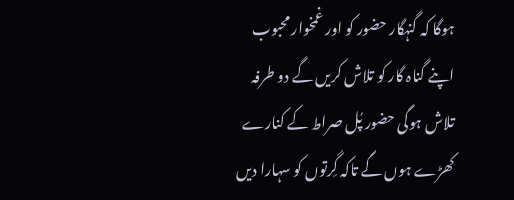ہوگا کہ گنہگار حضور کو اور غمخوار محبوب اپنے گناہ گار کو تلاش کریں گے دو طرفہ تلاش ہوگی حضور پُل صراط کے کنارے کھڑے ہوں گے تاکہ گِرتوں کو سہارا دیں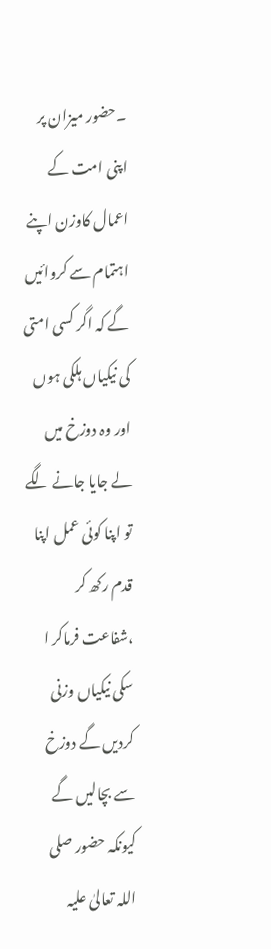۔حضور میزان پر اپنی امت کے اعمال کاوزن اپنے اہتمام سے کروائیں گے کہ اگر کسی امتی کی نیکیاں ہلکی ہوں اور وہ دوزخ میں لے جایا جانے لگے تو اپنا کوئی عمل اپنا قدم رکھ کر ،شفاعت فرماکر ا سکی نیکیاں وزنی کردیں گے دوزخ سے بچالیں گے کیونکہ حضور صلی اللہ تعالیٰ عليہ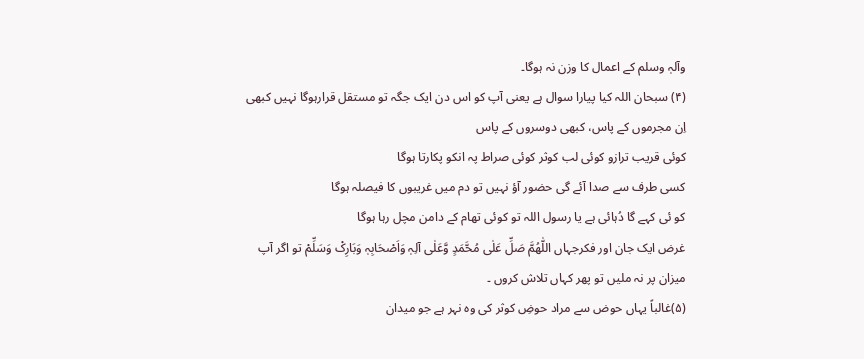وآلہٖ وسلم کے اعمال کا وزن نہ ہوگا۔
(۴) سبحان اللہ کیا پیارا سوال ہے یعنی آپ کو اس دن ایک جگہ تو مستقل قرارہوگا نہیں کبھی اِن مجرموں کے پاس، کبھی دوسروں کے پاس
کوئی قریب ترازو کوئی لب کوثر کوئی صراط پہ انکو پکارتا ہوگا
کسی طرف سے صدا آئے گی حضور آؤ نہیں تو دم میں غریبوں کا فیصلہ ہوگا
کو ئی کہے گا دُہائی ہے یا رسول اللہ تو کوئی تھام کے دامن مچل رہا ہوگا
غرض ایک جان اور فکرجہاں اللّٰھُمَّ صَلِّ عَلٰی مُحَّمَدٍ وَّعَلٰی آلِہٖ وَاَصْحَابِہٖ وَبَارِکْ وَسَلِّمْ تو اگر آپ میزان پر نہ ملیں تو پھر کہاں تلاش کروں ۔
(۵)غالباً یہاں حوض سے مراد حوضِ کوثر کی وہ نہر ہے جو میدان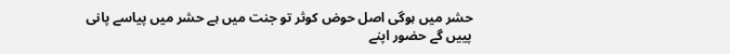حشر میں ہوگی اصل حوض کوثر تو جنت میں ہے حشر میں پیاسے پانی پییں گے حضور اپنے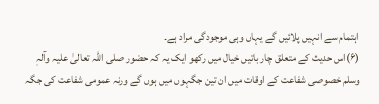اہتمام سے انہیں پلائیں گے یہاں وہی موجودگی مراد ہے۔
(۶)اس حدیث کے متعلق چار باتیں خیال میں رکھو ایک یہ کہ حضور صلی اللہ تعالیٰ عليہ وآلہٖ وسلم خصوصی شفاعت کے اوقات میں ان تین جگہوں میں ہوں گے ورنہ عمومی شفاعت کی جگہ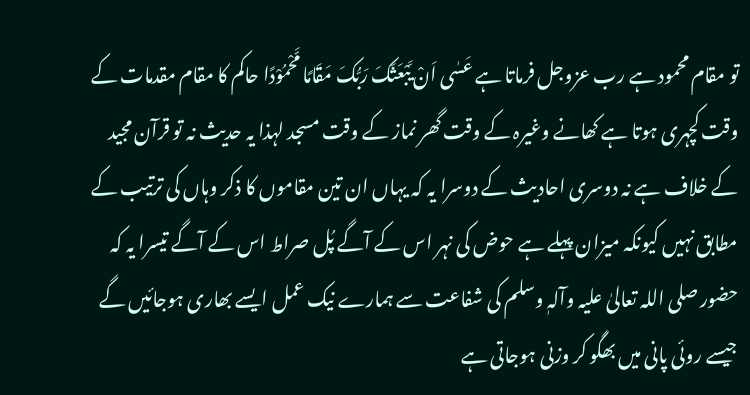تو مقام محمود ہے رب عزوجل فرماتا ہے عَسٰی اَنْ یَّبْعَثَکَ رَبُّکَ مَقَامًا مَّحْمُوْدًا حاکم کا مقام مقدمات کے وقت کچہری ہوتا ہے کھانے وغیرہ کے وقت گھر نماز کے وقت مسجد لہذا یہ حدیث نہ تو قرآن مجید کے خلاف ہے نہ دوسری احادیث کے دوسرا یہ کہ یہاں ان تین مقاموں کا ذکر وہاں کی ترتیب کے مطابق نہیں کیونکہ میزان پہلے ہے حوض کی نہر اس کے آگے پُل صراط اس کے آگے تیسرا یہ کہ حضور صلی اللہ تعالیٰ عليہ وآلہٖ وسلم کی شفاعت سے ہمارے نیک عمل ایسے بھاری ہوجائیں گے جیسے روئی پانی میں بھگو کر وزنی ہوجاتی ہے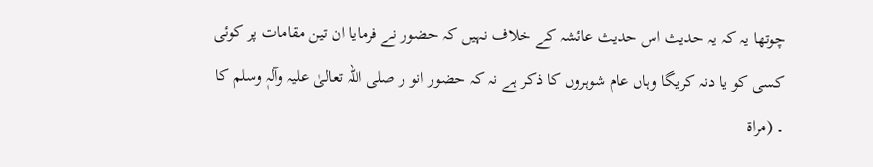چوتھا یہ کہ یہ حدیث اس حدیث عائشہ کے خلاف نہیں کہ حضور نے فرمایا ان تین مقامات پر کوئی کسی کو یا دنہ کریگا وہاں عام شوہروں کا ذکر ہے نہ کہ حضور انو ر صلی اللہ تعالیٰ عليہ وآلہٖ وسلم کا ۔ (مراۃ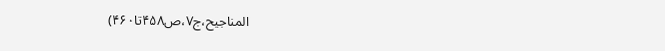المناجیح،ج۷،ص۴۵۸تا۴۶۰)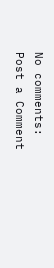No comments:
Post a Comment